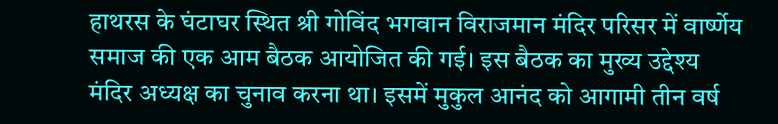हाथरस के घंटाघर स्थित श्री गोविंद भगवान विराजमान मंदिर परिसर में वार्ष्णेय समाज की एक आम बैठक आयोजित की गई। इस बैठक का मुख्य उद्देश्य मंदिर अध्यक्ष का चुनाव करना था। इसमें मुकुल आनंद को आगामी तीन वर्ष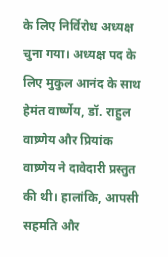के लिए निर्विरोध अध्यक्ष चुना गया। अध्यक्ष पद के लिए मुकुल आनंद के साथ हेमंत वार्ष्णेय, डॉ. राहुल वाष्र्णेय और प्रियांक वाष्र्णेय ने दावेदारी प्रस्तुत की थी। हालांकि, आपसी सहमति और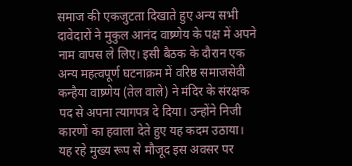समाज की एकजुटता दिखाते हुए अन्य सभी दावेदारों ने मुकुल आनंद वाष्र्णेय के पक्ष में अपने नाम वापस ले लिए। इसी बैठक के दौरान एक अन्य महत्वपूर्ण घटनाक्रम में वरिष्ठ समाजसेवी कन्हैया वाष्र्णेय (तेल वाले) ने मंदिर के संरक्षक पद से अपना त्यागपत्र दे दिया। उन्होंने निजी कारणों का हवाला देते हुए यह कदम उठाया। यह रहे मुख्य रूप से मौजूद इस अवसर पर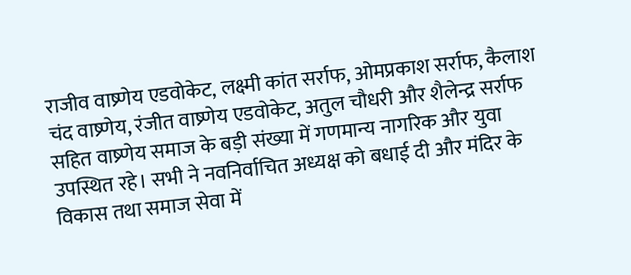राजीव वाष्र्णेय एडवोकेट, लक्ष्मी कांत सर्राफ, ओमप्रकाश सर्राफ, कैलाश चंद वाष्र्णेय, रंजीत वाष्र्णेय एडवोकेट, अतुल चौधरी और शैलेन्द्र सर्राफ सहित वाष्र्णेय समाज के बड़ी संख्या में गणमान्य नागरिक और युवा उपस्थित रहे। सभी ने नवनिर्वाचित अध्यक्ष को बधाई दी और मंदिर के विकास तथा समाज सेवा में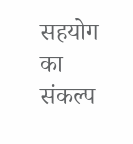सहयोग का संकल्प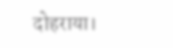दोहराया।